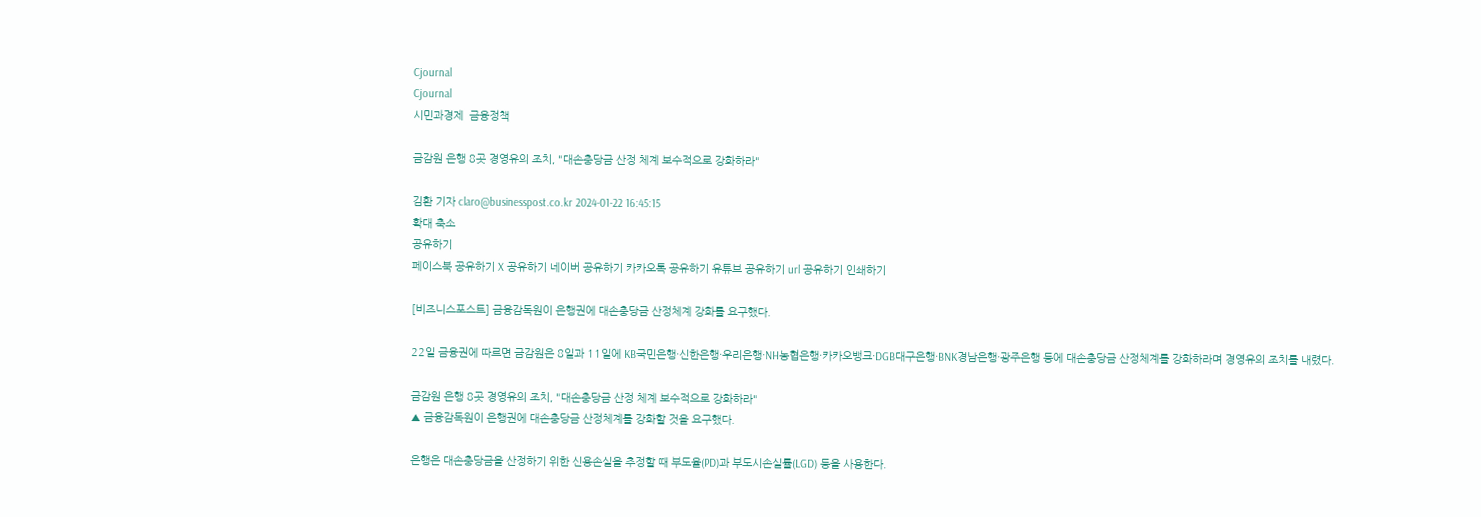Cjournal
Cjournal
시민과경제  금융정책

금감원 은행 8곳 경영유의 조치, "대손충당금 산정 체계 보수적으로 강화하라"

김환 기자 claro@businesspost.co.kr 2024-01-22 16:45:15
확대 축소
공유하기
페이스북 공유하기 X 공유하기 네이버 공유하기 카카오톡 공유하기 유튜브 공유하기 url 공유하기 인쇄하기

[비즈니스포스트] 금융감독원이 은행권에 대손충당금 산정체계 강화를 요구했다.

22일 금융권에 따르면 금감원은 8일과 11일에 KB국민은행·신한은행·우리은행·NH농협은행·카카오뱅크·DGB대구은행·BNK경남은행·광주은행 등에 대손충당금 산정체계를 강화하라며 경영유의 조치를 내렸다.

금감원 은행 8곳 경영유의 조치, "대손충당금 산정 체계 보수적으로 강화하라"
▲ 금융감독원이 은행권에 대손충당금 산정체계를 강화할 것을 요구했다.

은행은 대손충당금을 산정하기 위한 신용손실을 추정할 때 부도율(PD)과 부도시손실률(LGD) 등을 사용한다.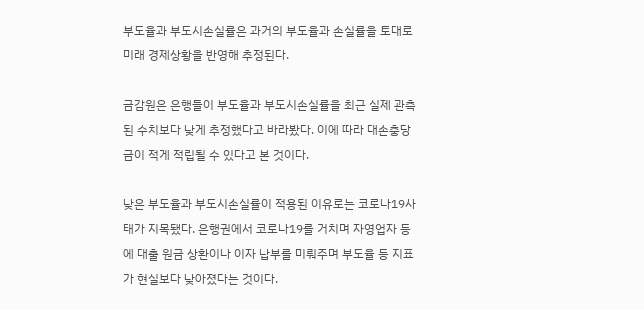부도율과 부도시손실률은 과거의 부도율과 손실률을 토대로 미래 경제상황을 반영해 추정된다.

금감원은 은행들이 부도율과 부도시손실률을 최근 실제 관측된 수치보다 낮게 추정했다고 바라봤다. 이에 따라 대손충당금이 적게 적립될 수 있다고 본 것이다.

낮은 부도율과 부도시손실률이 적용된 이유로는 코로나19사태가 지목됐다. 은행권에서 코로나19를 거치며 자영업자 등에 대출 원금 상환이나 이자 납부를 미뤄주며 부도율 등 지표가 현실보다 낮아졌다는 것이다.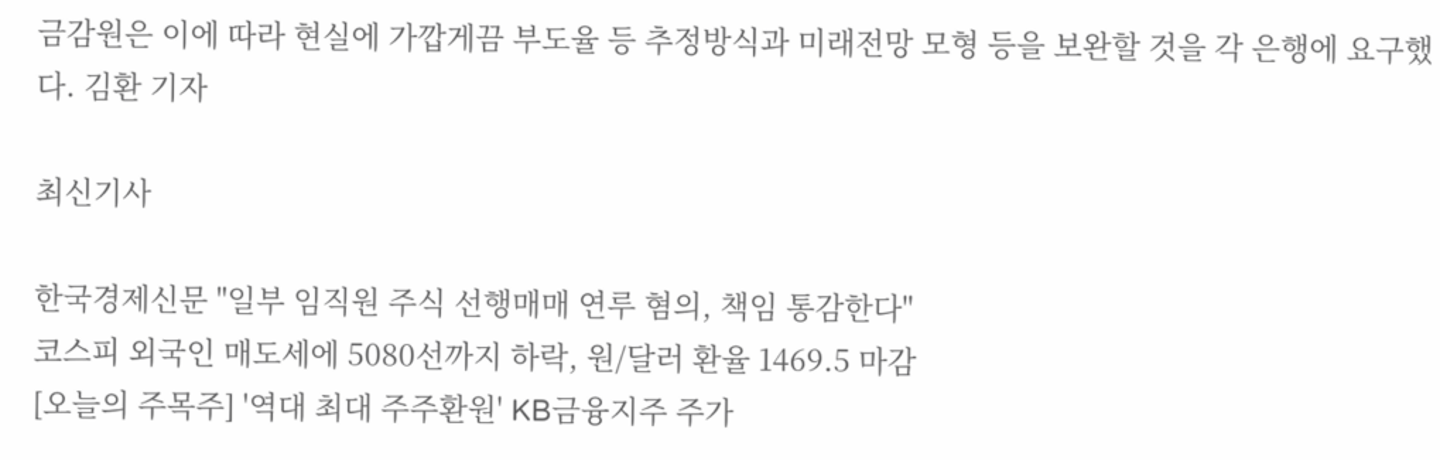금감원은 이에 따라 현실에 가깝게끔 부도율 등 추정방식과 미래전망 모형 등을 보완할 것을 각 은행에 요구했다. 김환 기자

최신기사

한국경제신문 "일부 임직원 주식 선행매매 연루 혐의, 책임 통감한다"
코스피 외국인 매도세에 5080선까지 하락, 원/달러 환율 1469.5 마감
[오늘의 주목주] '역대 최대 주주환원' KB금융지주 주가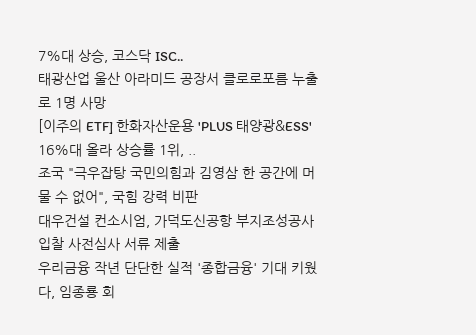7%대 상승, 코스닥 ISC..
태광산업 울산 아라미드 공장서 클로로포름 누출로 1명 사망
[이주의 ETF] 한화자산운용 'PLUS 태양광&ESS' 16%대 올라 상승률 1위, ..
조국 "극우잡탕 국민의힘과 김영삼 한 공간에 머물 수 없어", 국힘 강력 비판
대우건설 컨소시엄, 가덕도신공항 부지조성공사 입찰 사전심사 서류 제출
우리금융 작년 단단한 실적 '종합금융' 기대 키웠다, 임종룡 회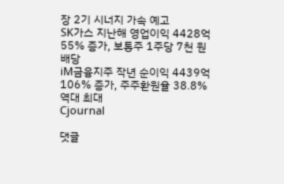장 2기 시너지 가속 예고
SK가스 지난해 영업이익 4428억 55% 증가, 보통주 1주당 7천 원 배당
iM금융지주 작년 순이익 4439억 106% 증가, 주주환원율 38.8% 역대 최대
Cjournal

댓글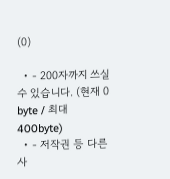(0)

  • - 200자까지 쓰실 수 있습니다. (현재 0 byte / 최대 400byte)
  • - 저작권 등 다른 사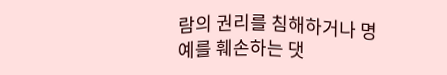람의 권리를 침해하거나 명예를 훼손하는 댓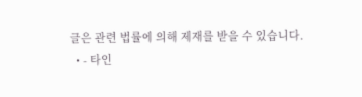글은 관련 법률에 의해 제재를 받을 수 있습니다.
  • - 타인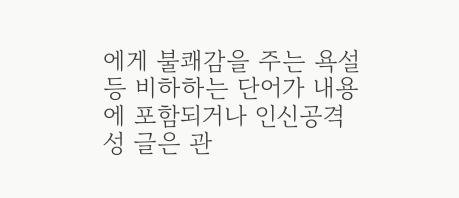에게 불쾌감을 주는 욕설 등 비하하는 단어가 내용에 포함되거나 인신공격성 글은 관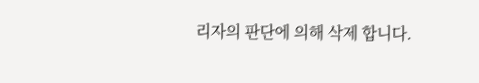리자의 판단에 의해 삭제 합니다.